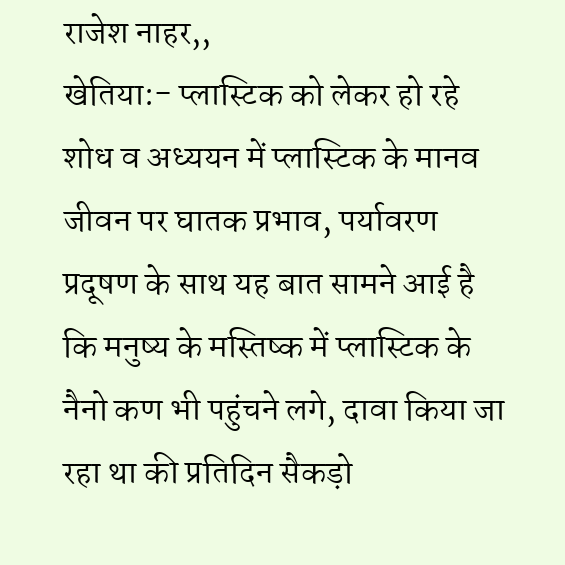राजेश नाहर,,
खेतिया:- प्लास्टिक को लेकर हो रहे शोध व अध्ययन में प्लास्टिक के मानव जीवन पर घातक प्रभाव, पर्यावरण प्रदूषण के साथ यह बात सामने आई है कि मनुष्य के मस्तिष्क में प्लास्टिक के नैनो कण भी पहुंचने लगे, दावा किया जा रहा था की प्रतिदिन सैकड़ो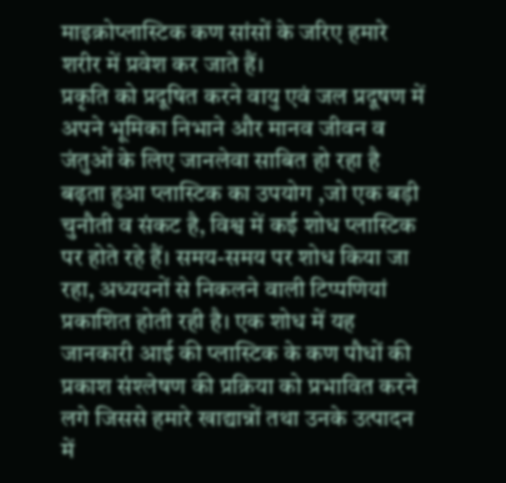माइक्रोप्लास्टिक कण सांसों के जरिए हमारे शरीर में प्रवेश कर जाते हैं।
प्रकृति को प्रदूषित करने वायु एवं जल प्रदूषण में अपने भूमिका निभाने और मानव जीवन व जंतुओं के लिए जानलेवा साबित हो रहा है बढ़ता हुआ प्लास्टिक का उपयोग ,जो एक बड़ी चुनौती व संकट है, विश्व में कई शोध प्लास्टिक पर होते रहे हैं। समय-समय पर शोध किया जा रहा, अध्ययनों से निकलने वाली टिप्पणियां प्रकाशित होती रही है। एक शोध में यह जानकारी आई की प्लास्टिक के कण पौधों की प्रकाश संश्लेषण की प्रक्रिया को प्रभावित करने लगे जिससे हमारे खाद्यान्नों तथा उनके उत्पादन में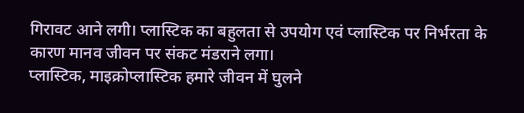गिरावट आने लगी। प्लास्टिक का बहुलता से उपयोग एवं प्लास्टिक पर निर्भरता के कारण मानव जीवन पर संकट मंडराने लगा।
प्लास्टिक, माइक्रोप्लास्टिक हमारे जीवन में घुलने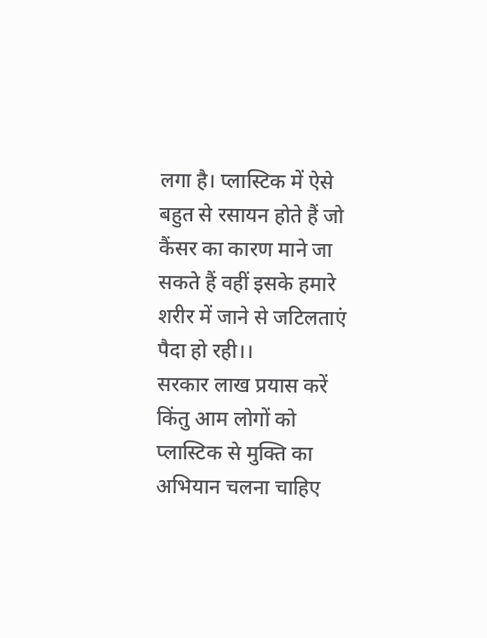लगा है। प्लास्टिक में ऐसे बहुत से रसायन होते हैं जो कैंसर का कारण माने जा सकते हैं वहीं इसके हमारे शरीर में जाने से जटिलताएं पैदा हो रही।।
सरकार लाख प्रयास करें किंतु आम लोगों को प्लास्टिक से मुक्ति का अभियान चलना चाहिए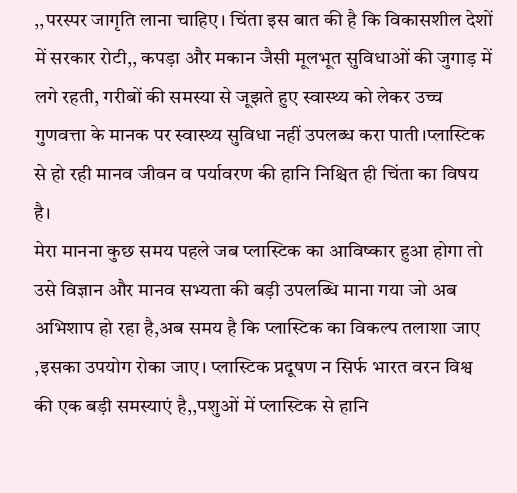,,परस्पर जागृति लाना चाहिए। चिंता इस बात की है कि विकासशील देशों में सरकार रोटी,, कपड़ा और मकान जैसी मूलभूत सुविधाओं की जुगाड़ में लगे रहती, गरीबों की समस्या से जूझते हुए स्वास्थ्य को लेकर उच्च गुणवत्ता के मानक पर स्वास्थ्य सुविधा नहीं उपलब्ध करा पाती।प्लास्टिक से हो रही मानव जीवन व पर्यावरण की हानि निश्चित ही चिंता का विषय है।
मेरा मानना कुछ समय पहले जब प्लास्टिक का आविष्कार हुआ होगा तो उसे विज्ञान और मानव सभ्यता की बड़ी उपलब्धि माना गया जो अब अभिशाप हो रहा है,अब समय है कि प्लास्टिक का विकल्प तलाशा जाए ,इसका उपयोग रोका जाए। प्लास्टिक प्रदूषण न सिर्फ भारत वरन विश्व की एक बड़ी समस्याएं है,,पशुओं में प्लास्टिक से हानि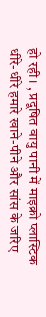हो रही। , प्रदूषित वायु पानी में माइक्रो प्लास्टिक धीरे-धीरे हमारे खाने-पीने और सांस के जरिए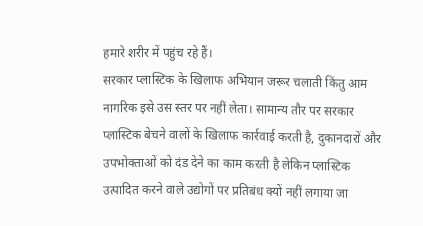हमारे शरीर में पहुंच रहे हैं।
सरकार प्लास्टिक के खिलाफ अभियान जरूर चलाती किंतु आम नागरिक इसे उस स्तर पर नहीं लेता। सामान्य तौर पर सरकार प्लास्टिक बेचने वालों के खिलाफ कार्रवाई करती है, दुकानदारों और उपभोक्ताओं को दंड देने का काम करती है लेकिन प्लास्टिक उत्पादित करने वाले उद्योगों पर प्रतिबंध क्यों नहीं लगाया जा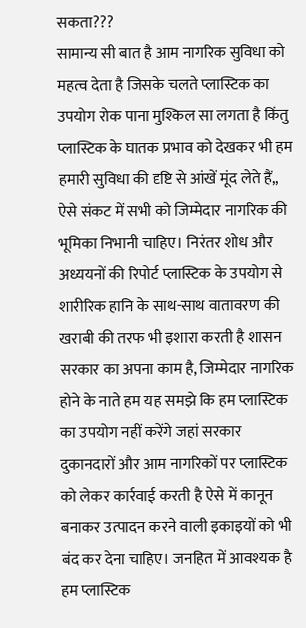सकता???
सामान्य सी बात है आम नागरिक सुविधा को महत्व देता है जिसके चलते प्लास्टिक का उपयोग रोक पाना मुश्किल सा लगता है किंतु प्लास्टिक के घातक प्रभाव को देखकर भी हम हमारी सुविधा की दृष्टि से आंखें मूंद लेते हैं,, ऐसे संकट में सभी को जिम्मेदार नागरिक की भूमिका निभानी चाहिए। निरंतर शोध और अध्ययनों की रिपोर्ट प्लास्टिक के उपयोग से शारीरिक हानि के साथ-साथ वातावरण की खराबी की तरफ भी इशारा करती है शासन सरकार का अपना काम है, जिम्मेदार नागरिक होने के नाते हम यह समझे कि हम प्लास्टिक का उपयोग नहीं करेंगे जहां सरकार दुकानदारों और आम नागरिकों पर प्लास्टिक को लेकर कार्रवाई करती है ऐसे में कानून बनाकर उत्पादन करने वाली इकाइयों को भी बंद कर देना चाहिए। जनहित में आवश्यक है हम प्लास्टिक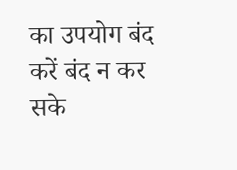का उपयोग बंद करें बंद न कर सके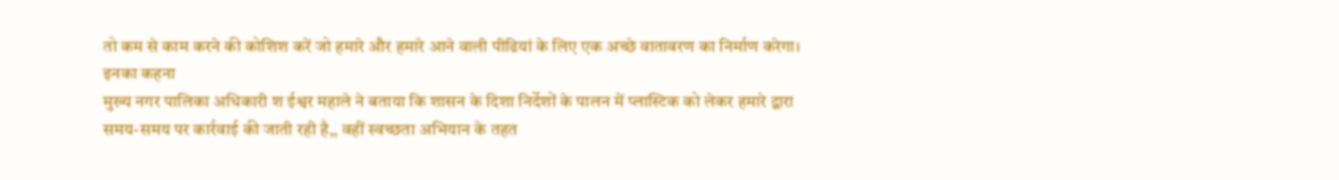तो कम से काम करने की कोशिश करें जो हमारे और हमारे आने वाली पीढियां के लिए एक अच्छे वातावरण का निर्माण करेगा।
इनका कहना
मुख्य नगर पालिका अधिकारी श ईश्वर महाले ने बताया कि शासन के दिशा निर्देशों के पालन में प्लास्टिक को लेकर हमारे द्वारा समय-समय पर कार्रवाई की जाती रही है,, वहीं स्वच्छता अभियान के तहत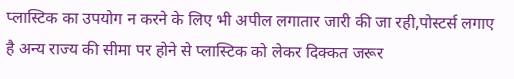प्लास्टिक का उपयोग न करने के लिए भी अपील लगातार जारी की जा रही,पोस्टर्स लगाए है अन्य राज्य की सीमा पर होने से प्लास्टिक को लेकर दिक्कत जरूर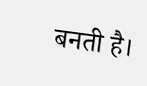बनती है।